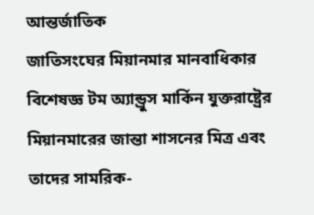আন্তর্জাতিক
জাতিসংঘের মিয়ানমার মানবাধিকার বিশেষজ্ঞ টম অ্যান্ড্রুস মার্কিন যুক্তরাষ্ট্রের মিয়ানমারের জান্তা শাসনের মিত্র এবং তাদের সামরিক-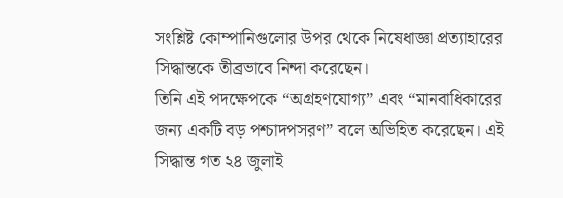সংশ্লিষ্ট কোম্পানিগুলোর উপর থেকে নিষেধাজ্ঞা প্রত্যাহারের সিদ্ধান্তকে তীব্রভাবে নিন্দা করেছেন।
তিনি এই পদক্ষেপকে “অগ্রহণযোগ্য” এবং “মানবাধিকারের জন্য একটি বড় পশ্চাদপসরণ” বলে অভিহিত করেছেন। এই সিদ্ধান্ত গত ২৪ জুলাই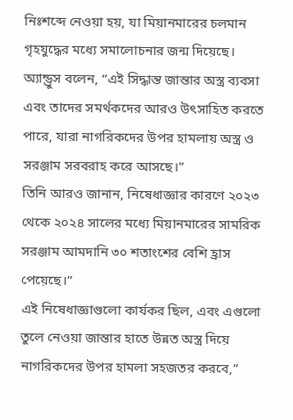নিঃশব্দে নেওয়া হয়, যা মিয়ানমারের চলমান গৃহযুদ্ধের মধ্যে সমালোচনার জন্ম দিয়েছে।
অ্যান্ড্রুস বলেন, “এই সিদ্ধান্ত জান্তার অস্ত্র ব্যবসা এবং তাদের সমর্থকদের আরও উৎসাহিত করতে পারে, যারা নাগরিকদের উপর হামলায় অস্ত্র ও সরঞ্জাম সরবরাহ করে আসছে।”
তিনি আরও জানান, নিষেধাজ্ঞার কারণে ২০২৩ থেকে ২০২৪ সালের মধ্যে মিয়ানমারের সামরিক সরঞ্জাম আমদানি ৩০ শতাংশের বেশি হ্রাস পেয়েছে।”
এই নিষেধাজ্ঞাগুলো কার্যকর ছিল, এবং এগুলো তুলে নেওয়া জান্তার হাতে উন্নত অস্ত্র দিয়ে নাগরিকদের উপর হামলা সহজতর করবে,”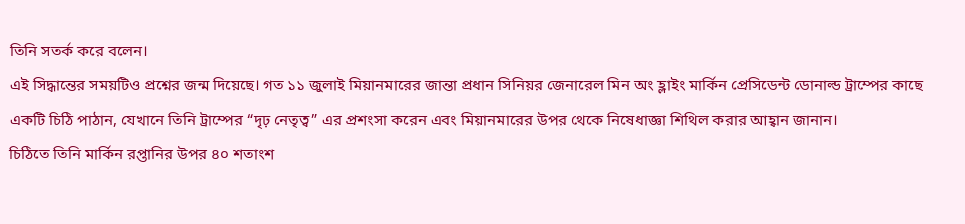তিনি সতর্ক করে বলেন।
এই সিদ্ধান্তের সময়টিও প্রশ্নের জন্ম দিয়েছে। গত ১১ জুলাই মিয়ানমারের জান্তা প্রধান সিনিয়র জেনারেল মিন অং হ্লাইং মার্কিন প্রেসিডেন্ট ডোনাল্ড ট্রাম্পের কাছে একটি চিঠি পাঠান, যেখানে তিনি ট্রাম্পের “দৃঢ় নেতৃত্ব” এর প্রশংসা করেন এবং মিয়ানমারের উপর থেকে নিষেধাজ্ঞা শিথিল করার আহ্বান জানান।
চিঠিতে তিনি মার্কিন রপ্তানির উপর ৪০ শতাংশ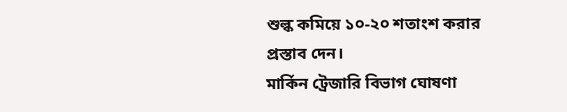শুল্ক কমিয়ে ১০-২০ শতাংশ করার প্রস্তাব দেন।
মার্কিন ট্রেজারি বিভাগ ঘোষণা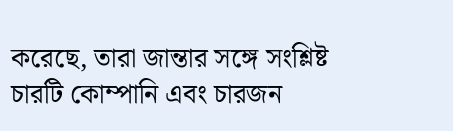করেছে, তারা জান্তার সঙ্গে সংশ্লিষ্ট চারটি কোম্পানি এবং চারজন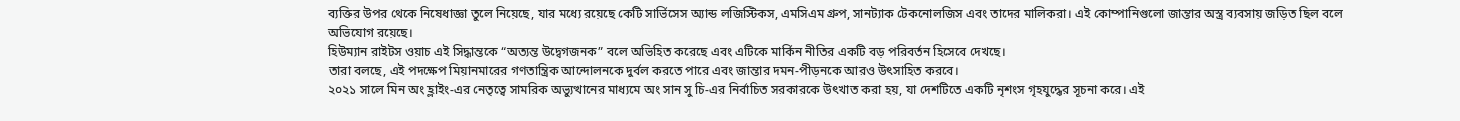ব্যক্তির উপর থেকে নিষেধাজ্ঞা তুলে নিয়েছে, যার মধ্যে রয়েছে কেটি সার্ভিসেস অ্যান্ড লজিস্টিকস, এমসিএম গ্রুপ, সানট্যাক টেকনোলজিস এবং তাদের মালিকরা। এই কোম্পানিগুলো জান্তার অস্ত্র ব্যবসায় জড়িত ছিল বলে অভিযোগ রয়েছে।
হিউম্যান রাইটস ওয়াচ এই সিদ্ধান্তকে “অত্যন্ত উদ্বেগজনক” বলে অভিহিত করেছে এবং এটিকে মার্কিন নীতির একটি বড় পরিবর্তন হিসেবে দেখছে।
তারা বলছে, এই পদক্ষেপ মিয়ানমারের গণতান্ত্রিক আন্দোলনকে দুর্বল করতে পারে এবং জান্তার দমন-পীড়নকে আরও উৎসাহিত করবে।
২০২১ সালে মিন অং হ্লাইং-এর নেতৃত্বে সামরিক অভ্যুত্থানের মাধ্যমে অং সান সু চি-এর নির্বাচিত সরকারকে উৎখাত করা হয়, যা দেশটিতে একটি নৃশংস গৃহযুদ্ধের সূচনা করে। এই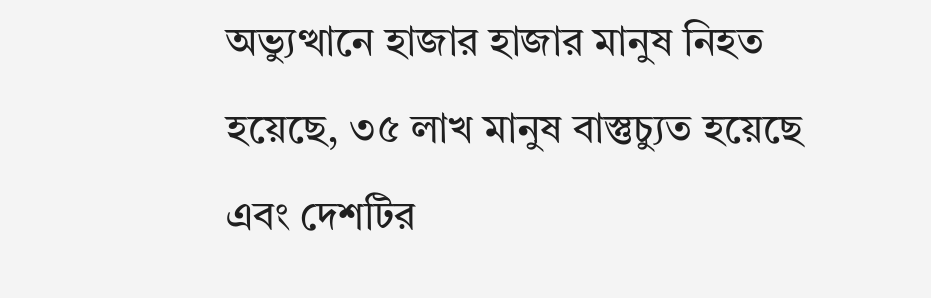অভ্যুত্থানে হাজার হাজার মানুষ নিহত হয়েছে, ৩৫ লাখ মানুষ বাস্তুচ্যুত হয়েছে এবং দেশটির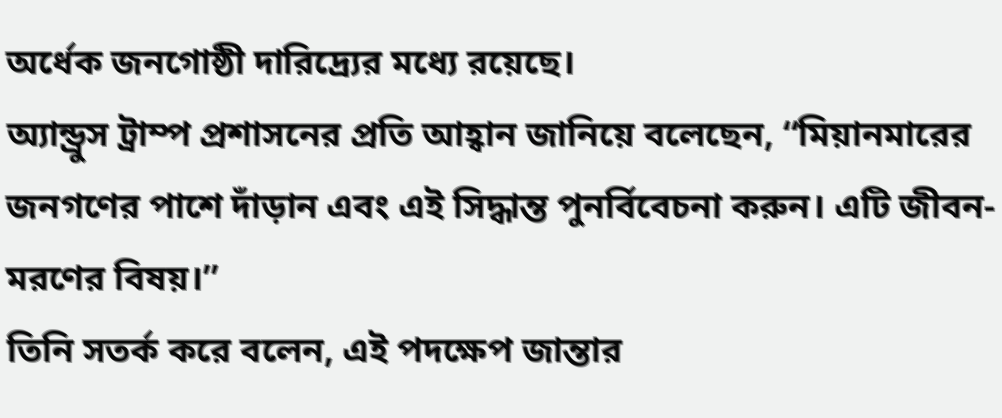অর্ধেক জনগোষ্ঠী দারিদ্র্যের মধ্যে রয়েছে।
অ্যান্ড্রুস ট্রাম্প প্রশাসনের প্রতি আহ্বান জানিয়ে বলেছেন, “মিয়ানমারের জনগণের পাশে দাঁড়ান এবং এই সিদ্ধান্ত পুনর্বিবেচনা করুন। এটি জীবন-মরণের বিষয়।”
তিনি সতর্ক করে বলেন, এই পদক্ষেপ জান্তার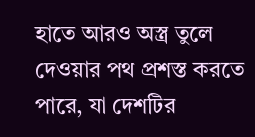হাতে আরও অস্ত্র তুলে দেওয়ার পথ প্রশস্ত করতে পারে, যা দেশটির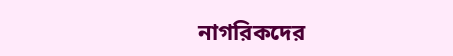নাগরিকদের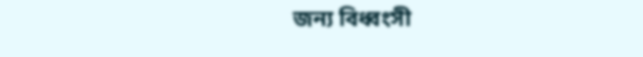জন্য বিধ্বংসী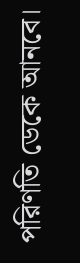পরিণতি ডেকে আনবে।